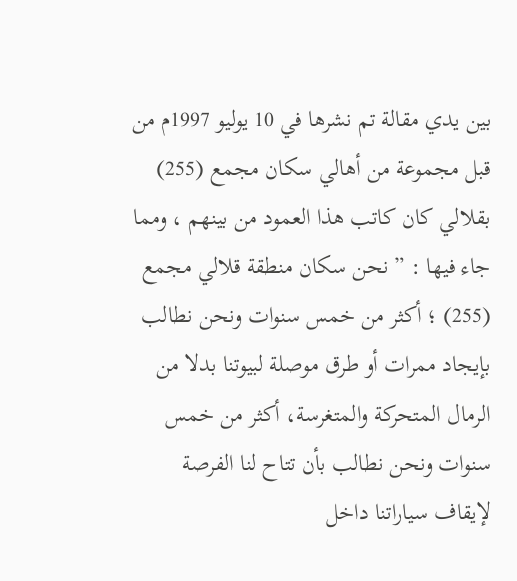بين يدي مقالة تم نشرها في 10 يوليو 1997م من قبل مجموعة من أهالي سكان مجمع (255) بقلالي كان كاتب هذا العمود من بينهم ، ومما جاء فيها : ” نحن سكان منطقة قلالي مجمع (255) ؛ أكثر من خمس سنوات ونحن نطالب بإيجاد ممرات أو طرق موصلة لبيوتنا بدلا من الرمال المتحركة والمتغرسة، أكثر من خمس سنوات ونحن نطالب بأن تتاح لنا الفرصة لإيقاف سياراتنا داخل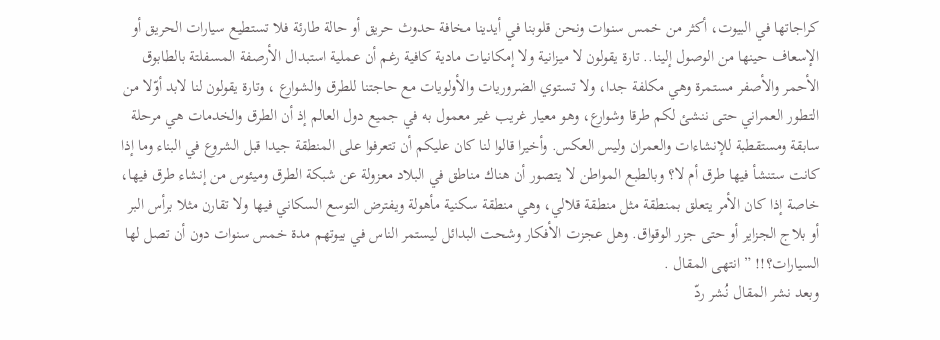كراجاتها في البيوت، أكثر من خمس سنوات ونحن قلوبنا في أيدينا مخافة حدوث حريق أو حالة طارئة فلا تستطيع سيارات الحريق أو الإسعاف حينها من الوصول إلينا.. تارة يقولون لا ميزانية ولا إمكانيات مادية كافية رغم أن عملية استبدال الأرصفة المسفلتة بالطابوق الأحمر والأصفر مستمرة وهي مكلفة جدا، ولا تستوي الضروريات والأولويات مع حاجتنا للطرق والشوارع ، وتارة يقولون لنا لابد أوّلا من التطور العمراني حتى ننشئ لكم طرقا وشوارع، وهو معيار غريب غير معمول به في جميع دول العالم إذ أن الطرق والخدمات هي مرحلة سابقة ومستقطبة للإنشاءات والعمران وليس العكس. وأخيرا قالوا لنا كان عليكم أن تتعرفوا على المنطقة جيدا قبل الشروع في البناء وما إذا كانت ستنشأ فيها طرق أم لا؟ وبالطبع المواطن لا يتصور أن هناك مناطق في البلاد معزولة عن شبكة الطرق وميئوس من إنشاء طرق فيها، خاصة إذا كان الأمر يتعلق بمنطقة مثل منطقة قلالي، وهي منطقة سكنية مأهولة ويفترض التوسع السكاني فيها ولا تقارن مثلا برأس البر أو بلاج الجزاير أو حتى جزر الوقواق. وهل عجزت الأفكار وشحت البدائل ليستمر الناس في بيوتهم مدة خمس سنوات دون أن تصل لها السيارات؟!! ” انتهى المقال .
وبعد نشر المقال نُشر ردّ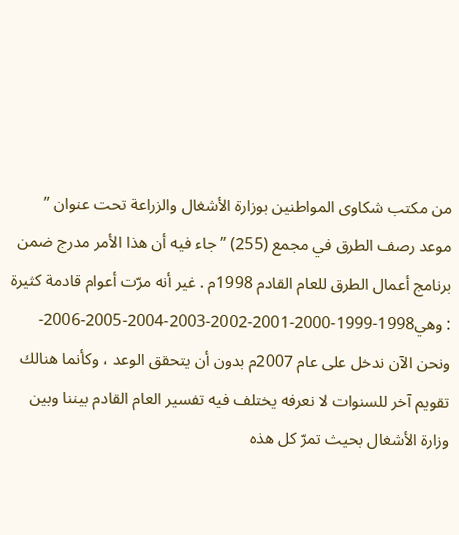من مكتب شكاوى المواطنين بوزارة الأشغال والزراعة تحت عنوان ” موعد رصف الطرق في مجمع (255) ” جاء فيه أن هذا الأمر مدرج ضمن برنامج أعمال الطرق للعام القادم 1998م . غير أنه مرّت أعوام قادمة كثيرة : وهي1998-1999-2000-2001-2002-2003-2004-2005-2006- ونحن الآن ندخل على عام 2007م بدون أن يتحقق الوعد ، وكأنما هنالك تقويم آخر للسنوات لا نعرفه يختلف فيه تفسير العام القادم بيننا وبين وزارة الأشغال بحيث تمرّ كل هذه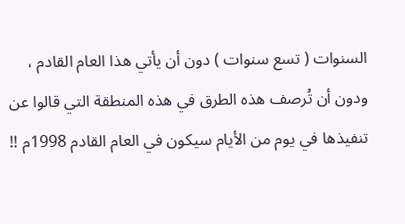السنوات ( تسع سنوات ) دون أن يأتي هذا العام القادم ، ودون أن تُرصف هذه الطرق في هذه المنطقة التي قالوا عن تنفيذها في يوم من الأيام سيكون في العام القادم 1998م !!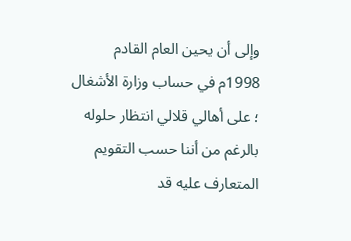وإلى أن يحين العام القادم 1998م في حساب وزارة الأشغال ؛ على أهالي قلالي انتظار حلوله بالرغم من أننا حسب التقويم المتعارف عليه قد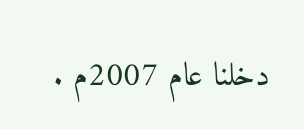دخلنا عام 2007م .